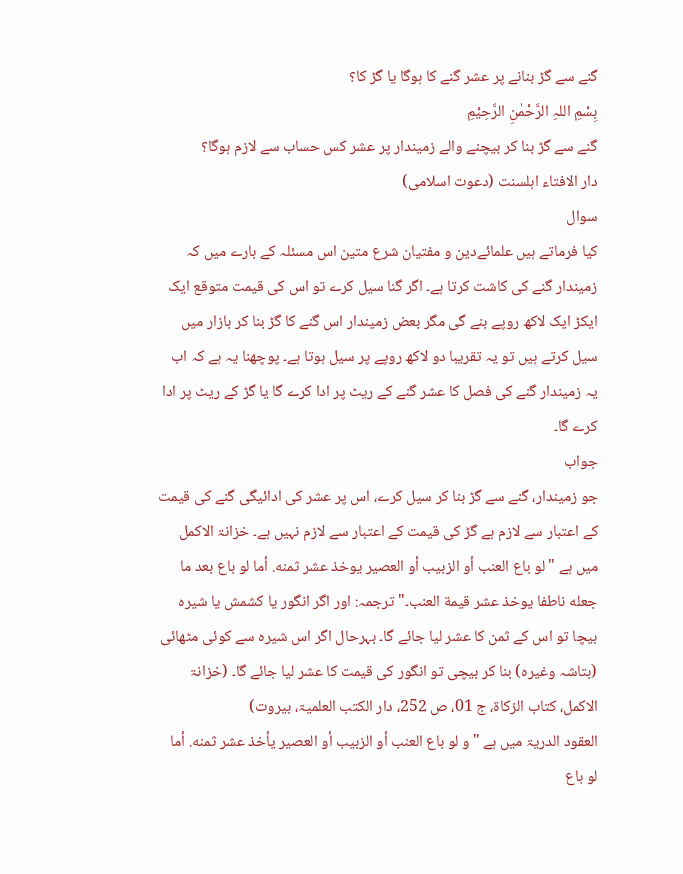گنے سے گڑ بنانے پر عشر گنے کا ہوگا یا گڑ کا؟
بِسْمِ اللہِ الرَّحْمٰنِ الرَّحِيْمِ
گنے سے گڑ بنا کر بیچنے والے زمیندار پر عشر کس حساب سے لازم ہوگا؟
دار الافتاء اہلسنت (دعوت اسلامی)
سوال
کیا فرماتے ہیں علمائےدین و مفتیان شرع متین اس مسئلہ کے بارے میں کہ زمیندار گنے کی کاشت کرتا ہے۔ اگر گنا سیل کرے تو اس کی قیمت متوقع ایک ایکڑ ایک لاکھ روپے بنے گی مگر بعض زمیندار اس گنے کا گڑ بنا کر بازار میں سیل کرتے ہیں تو یہ تقریبا دو لاکھ روپے پر سیل ہوتا ہے۔ پوچھنا یہ ہے کہ اب یہ زمیندار گنے کی فصل کا عشر گنے کے ریٹ پر ادا کرے گا یا گڑ کے ریٹ پر ادا کرے گا۔
جواب
جو زمیندار، گنے سے گڑ بنا کر سیل کرے، اس پر عشر کی ادائیگی گنے کی قیمت کے اعتبار سے لازم ہے گڑ کی قیمت کے اعتبار سے لازم نہیں ہے۔ خزانۃ الاکمل میں ہے "لو باع العنب أو الزبيب أو العصير يوخذ عشر ثمنه. أما لو باع بعد ما جعله ناطفا يوخذ عشر قيمة العنب۔" ترجمہ: اور اگر انگور یا کشمش یا شیرہ بیچا تو اس کے ثمن کا عشر لیا جائے گا۔ بہرحال اگر اس شیرہ سے کوئی مٹھائی (بتاشہ وغیرہ) بنا کر بیچی تو انگور کی قیمت کا عشر لیا جائے گا۔ (خزانۃ الاکمل، کتاب الزکاۃ، ج 01، ص 252، دار الکتب العلمیۃ، بیروت)
العقود الدریۃ میں ہے "و لو باع العنب أو الزبيب أو العصير يأخذ عشر ثمنه. أما لو باع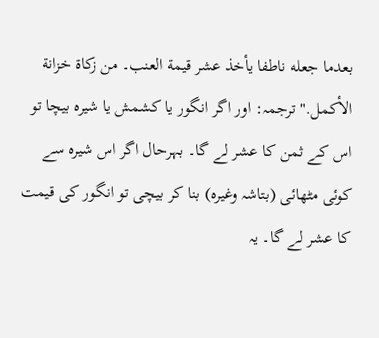بعدما جعله ناطفا يأخذ عشر قيمة العنب۔ من زكاة خزانة الأكمل." ترجمہ: اور اگر انگور یا کشمش یا شیرہ بیچا تو اس کے ثمن کا عشر لے گا۔ بہرحال اگر اس شیرہ سے کوئی مٹھائی (بتاشہ وغیرہ) بنا کر بیچی تو انگور کی قیمت کا عشر لے گا۔ یہ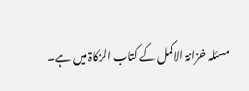مسئلہ خزانۃ الاکمل کے کتاب الزکاۃ میں ہے۔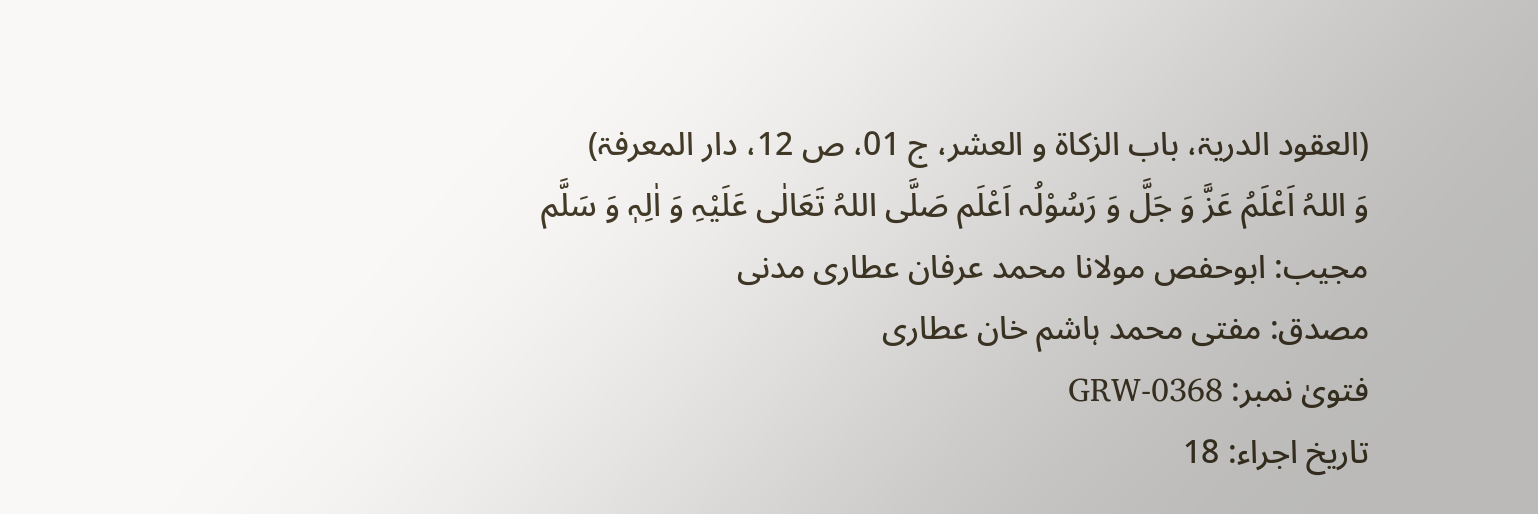(العقود الدریۃ، باب الزکاۃ و العشر، ج 01، ص 12، دار المعرفۃ)
وَ اللہُ اَعْلَمُ عَزَّ وَ جَلَّ وَ رَسُوْلُہ اَعْلَم صَلَّی اللہُ تَعَالٰی عَلَیْہِ وَ اٰلِہٖ وَ سَلَّم
مجیب: ابوحفص مولانا محمد عرفان عطاری مدنی
مصدق: مفتی محمد ہاشم خان عطاری
فتویٰ نمبر: GRW-0368
تاریخ اجراء: 18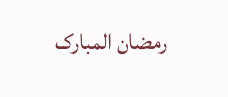رمضان المبارک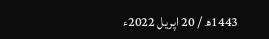1443ھ / 20 اپریل 2022ء